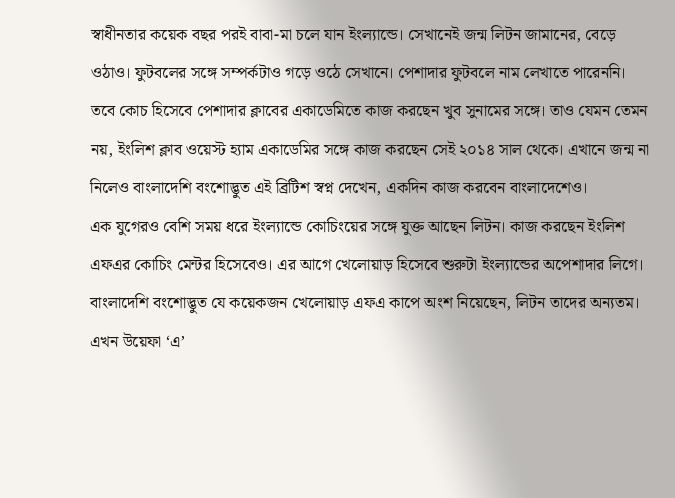স্বাধীনতার কয়েক বছর পরই বাবা-মা চলে যান ইংল্যান্ডে। সেখানেই জন্ম লিটন জামানের, বেড়ে ওঠাও। ফুটবলের সঙ্গে সম্পর্কটাও গড়ে ওঠে সেখানে। পেশাদার ফুটবলে নাম লেখাতে পারেননি। তবে কোচ হিসেবে পেশাদার ক্লাবের একাডেমিতে কাজ করছেন খুব সুনামের সঙ্গে। তাও যেমন তেমন নয়, ইংলিশ ক্লাব ওয়েস্ট হ্যাম একাডেমির সঙ্গে কাজ করছেন সেই ২০১৪ সাল থেকে। এখানে জন্ম না নিলেও বাংলাদেশি বংশোদ্ভুত এই ব্রিটিশ স্বপ্ন দেখেন, একদিন কাজ করবেন বাংলাদেশেও।
এক যুগেরও বেশি সময় ধরে ইংল্যান্ডে কোচিংয়ের সঙ্গে যুক্ত আছেন লিটন। কাজ করছেন ইংলিশ এফএর কোচিং মেন্টর হিসেবেও। এর আগে খেলোয়াড় হিসেবে শুরুটা ইংল্যান্ডের অপেশাদার লিগে। বাংলাদেশি বংশোদ্ভুত যে কয়েকজন খেলোয়াড় এফএ কাপে অংশ নিয়েছেন, লিটন তাদের অন্যতম।
এখন উয়েফা ‘এ’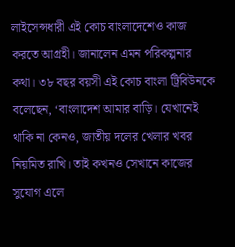লাইসেন্সধারী এই কোচ বাংলাদেশেও কাজ করতে আগ্রহী। জানালেন এমন পরিকল্পনার কথা। ৩৮ বছর বয়সী এই কোচ বাংলা ট্রিবিউনকে বলেছেন, ‘বাংলাদেশ আমার বাড়ি। যেখানেই থাকি না কেনও, জাতীয় দলের খেলার খবর নিয়মিত রাখি। তাই কখনও সেখানে কাজের সুযোগ এলে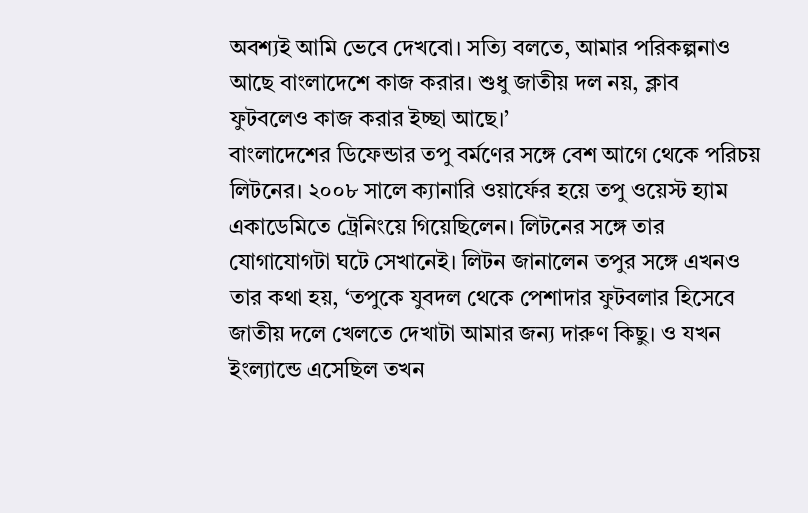অবশ্যই আমি ভেবে দেখবো। সত্যি বলতে, আমার পরিকল্পনাও আছে বাংলাদেশে কাজ করার। শুধু জাতীয় দল নয়, ক্লাব ফুটবলেও কাজ করার ইচ্ছা আছে।’
বাংলাদেশের ডিফেন্ডার তপু বর্মণের সঙ্গে বেশ আগে থেকে পরিচয় লিটনের। ২০০৮ সালে ক্যানারি ওয়ার্ফের হয়ে তপু ওয়েস্ট হ্যাম একাডেমিতে ট্রেনিংয়ে গিয়েছিলেন। লিটনের সঙ্গে তার যোগাযোগটা ঘটে সেখানেই। লিটন জানালেন তপুর সঙ্গে এখনও তার কথা হয়, ‘তপুকে যুবদল থেকে পেশাদার ফুটবলার হিসেবে জাতীয় দলে খেলতে দেখাটা আমার জন্য দারুণ কিছু। ও যখন ইংল্যান্ডে এসেছিল তখন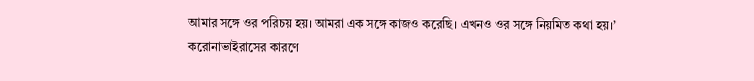আমার সঙ্গে ওর পরিচয় হয়। আমরা এক সঙ্গে কাজও করেছি। এখনও ওর সঙ্গে নিয়মিত কথা হয়।’
করোনাভাইরাসের কারণে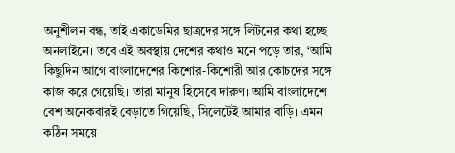অনুশীলন বন্ধ, তাই একাডেমির ছাত্রদের সঙ্গে লিটনের কথা হচ্ছে অনলাইনে। তবে এই অবস্থায় দেশের কথাও মনে পড়ে তার, ‘আমি কিছুদিন আগে বাংলাদেশের কিশোর-কিশোরী আর কোচদের সঙ্গে কাজ করে গেয়েছি। তারা মানুষ হিসেবে দারুণ। আমি বাংলাদেশে বেশ অনেকবারই বেড়াতে গিয়েছি, সিলেটেই আমার বাড়ি। এমন কঠিন সময়ে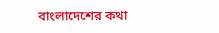বাংলাদেশের কথা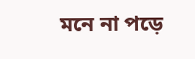মনে না পড়ে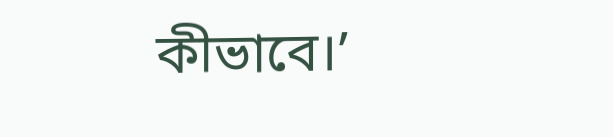কীভাবে।’